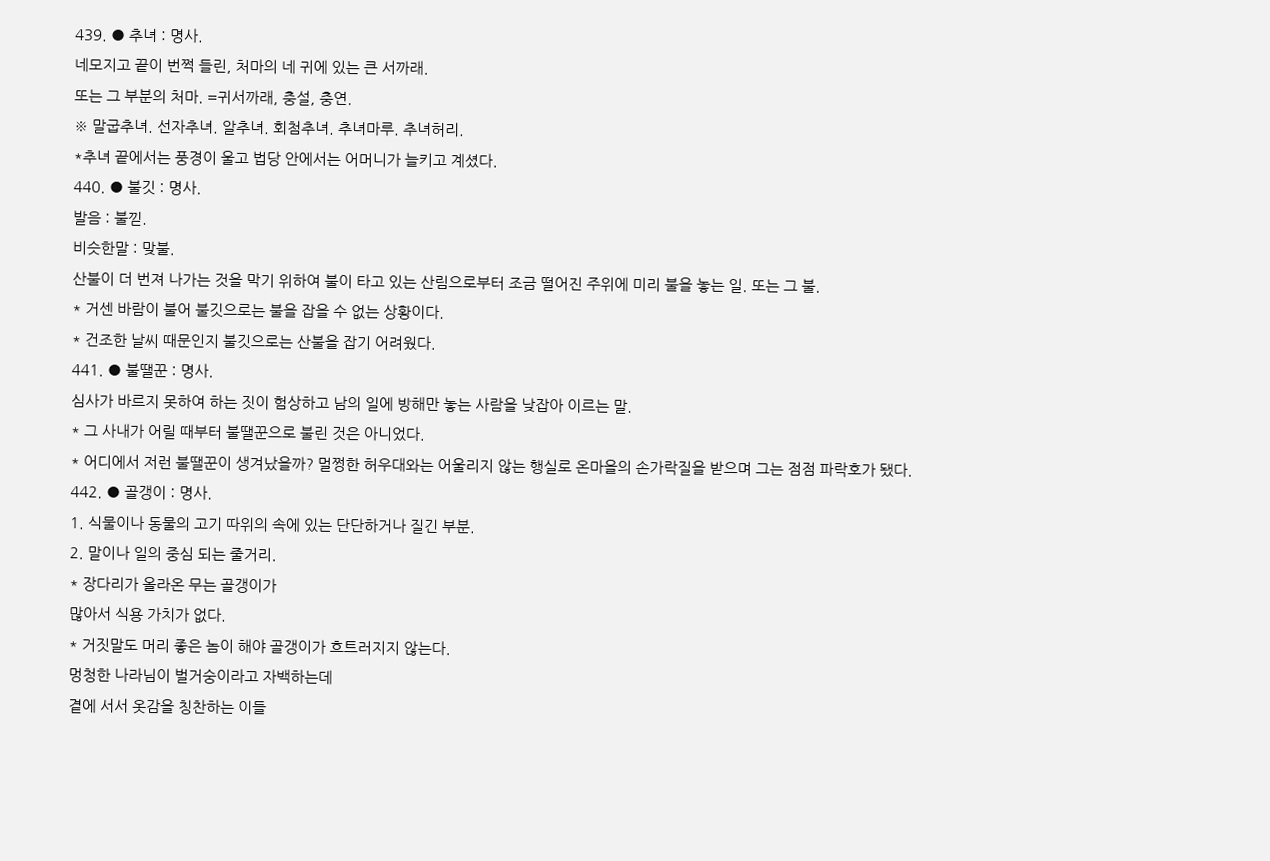439. ● 추녀 : 명사.
네모지고 끝이 번쩍 들린, 처마의 네 귀에 있는 큰 서까래.
또는 그 부분의 처마. =귀서까래, 충설, 충연.
※ 말굽추녀. 선자추녀. 알추녀. 회첨추녀. 추녀마루. 추녀허리.
*추녀 끝에서는 풍경이 울고 법당 안에서는 어머니가 늘키고 계셨다.
440. ● 불깃 : 명사.
발음 : 불낃.
비슷한말 : 맞불.
산불이 더 번져 나가는 것을 막기 위하여 불이 타고 있는 산림으로부터 조금 떨어진 주위에 미리 불을 놓는 일. 또는 그 불.
* 거센 바람이 불어 불깃으로는 불을 잡을 수 없는 상황이다.
* 건조한 날씨 때문인지 불깃으로는 산불을 잡기 어려웠다.
441. ● 불땔꾼 : 명사.
심사가 바르지 못하여 하는 짓이 험상하고 남의 일에 방해만 놓는 사람을 낮잡아 이르는 말.
* 그 사내가 어릴 때부터 불땔꾼으로 불린 것은 아니었다.
* 어디에서 저런 불땔꾼이 생겨났을까? 멀쩡한 허우대와는 어울리지 않는 행실로 온마을의 손가락질을 받으며 그는 점점 파락호가 됐다.
442. ● 골갱이 : 명사.
1. 식물이나 동물의 고기 따위의 속에 있는 단단하거나 질긴 부분.
2. 말이나 일의 중심 되는 줄거리.
* 장다리가 올라온 무는 골갱이가
많아서 식용 가치가 없다.
* 거짓말도 머리 좋은 놈이 해야 골갱이가 흐트러지지 않는다.
멍청한 나라님이 벌거숭이라고 자백하는데
곁에 서서 옷감을 칭찬하는 이들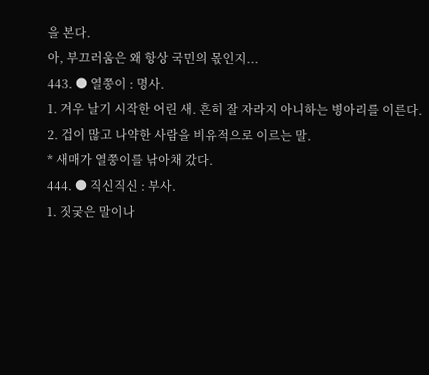을 본다.
아, 부끄러움은 왜 항상 국민의 몫인지...
443. ● 열쭝이 : 명사.
1. 겨우 날기 시작한 어린 새. 흔히 잘 자라지 아니하는 병아리를 이른다.
2. 겁이 많고 나약한 사람을 비유적으로 이르는 말.
* 새매가 열쭝이를 낚아채 갔다.
444. ● 직신직신 : 부사.
1. 짓궂은 말이나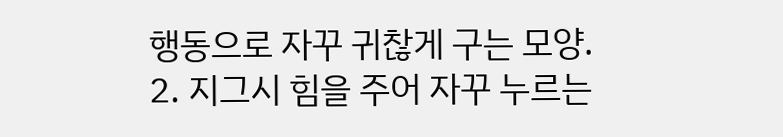행동으로 자꾸 귀찮게 구는 모양.
2. 지그시 힘을 주어 자꾸 누르는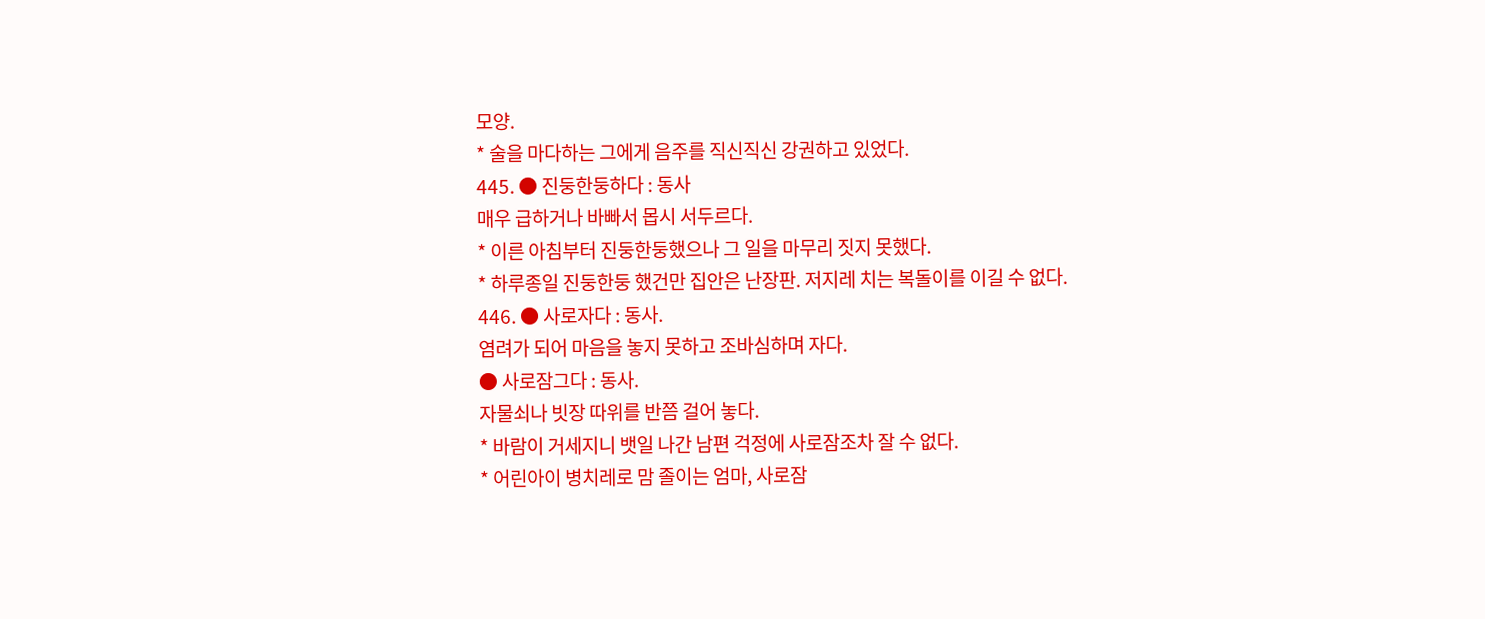모양.
* 술을 마다하는 그에게 음주를 직신직신 강권하고 있었다.
445. ● 진둥한둥하다 : 동사
매우 급하거나 바빠서 몹시 서두르다.
* 이른 아침부터 진둥한둥했으나 그 일을 마무리 짓지 못했다.
* 하루종일 진둥한둥 했건만 집안은 난장판. 저지레 치는 복돌이를 이길 수 없다.
446. ● 사로자다 : 동사.
염려가 되어 마음을 놓지 못하고 조바심하며 자다.
● 사로잠그다 : 동사.
자물쇠나 빗장 따위를 반쯤 걸어 놓다.
* 바람이 거세지니 뱃일 나간 남편 걱정에 사로잠조차 잘 수 없다.
* 어린아이 병치레로 맘 졸이는 엄마, 사로잠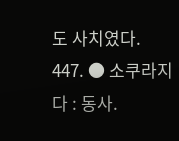도 사치였다.
447. ● 소쿠라지다 : 동사.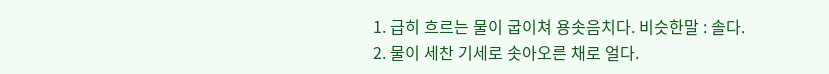1. 급히 흐르는 물이 굽이쳐 용솟음치다. 비슷한말 : 솔다.
2. 물이 세찬 기세로 솟아오른 채로 얼다.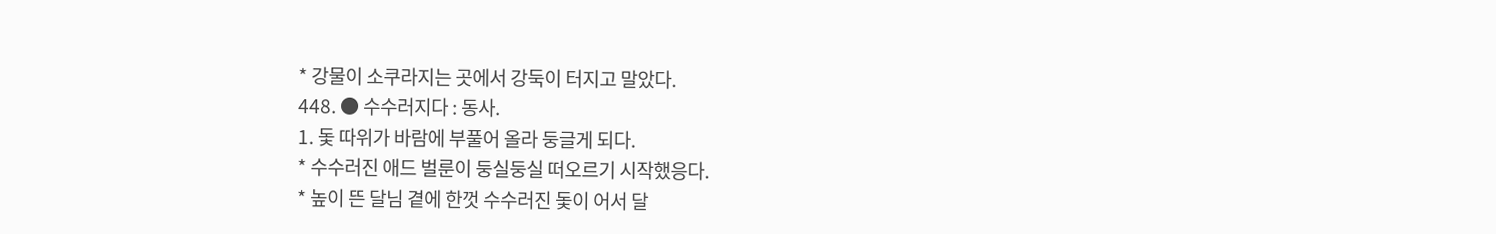* 강물이 소쿠라지는 곳에서 강둑이 터지고 말았다.
448. ● 수수러지다 : 동사.
1. 돛 따위가 바람에 부풀어 올라 둥글게 되다.
* 수수러진 애드 벌룬이 둥실둥실 떠오르기 시작했응다.
* 높이 뜬 달님 곁에 한껏 수수러진 돛이 어서 달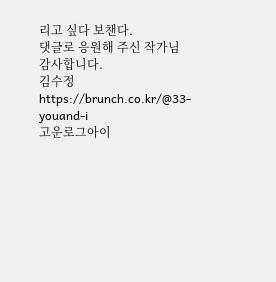리고 싶다 보챈다.
댓글로 응원해 주신 작가님 감사합니다.
김수정 https://brunch.co.kr/@33-youand-i
고운로그아이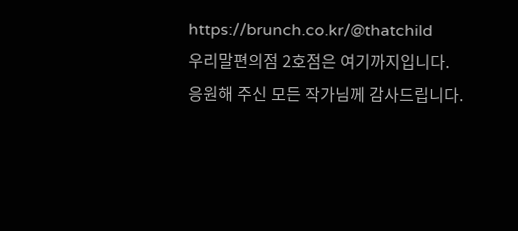https://brunch.co.kr/@thatchild
우리말편의점 2호점은 여기까지입니다.
응원해 주신 모든 작가님께 감사드립니다.